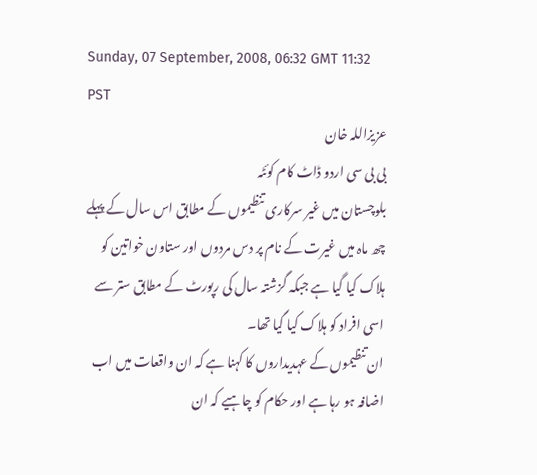Sunday, 07 September, 2008, 06:32 GMT 11:32 PST
عزیزاللہ خان
بی بی سی اردو ڈاٹ کام کوئٹہ
بلوچستان میں غیر سرکاری تنظیموں کے مطابق اس سال کے پہلے چھ ماہ میں غیرت کے نام پر دس مردوں اور ستاون خواتین کو ہلاک کیا گیا ہے جبکہ گزشتہ سال کی رپورٹ کے مطابق ستر سے اسی افراد کو ہلاک کیا گیا تھا۔
ان تنظیموں کے عہدیداروں کا کہنا ہے کہ ان واقعات میں اب اضافہ ہو رہا ہے اور حکام کو چاہیے کہ ان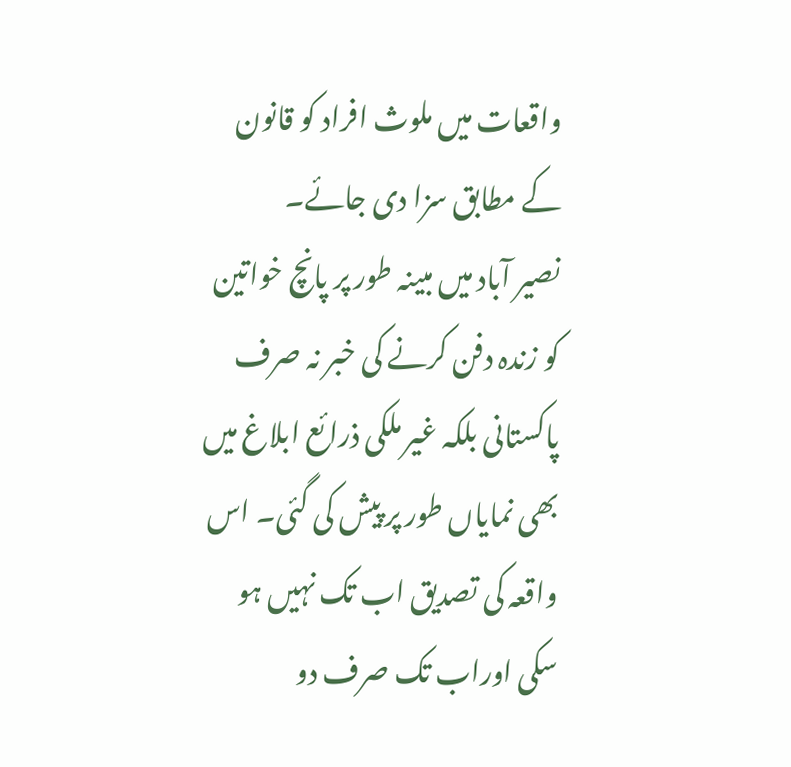واقعات میں ملوث افراد کو قانون کے مطابق سزا دی جائے۔
نصیر آباد میں مبینہ طور پر پانچ خواتین کو زندہ دفن کرنے کی خبر نہ صرف پاکستانی بلکہ غیر ملکی ذرائع ابلاغ میں بھی نمایاں طور پر پیش کی گئی۔ اس واقعہ کی تصدیق اب تک نہیں ہو سکی اوراب تک صرف دو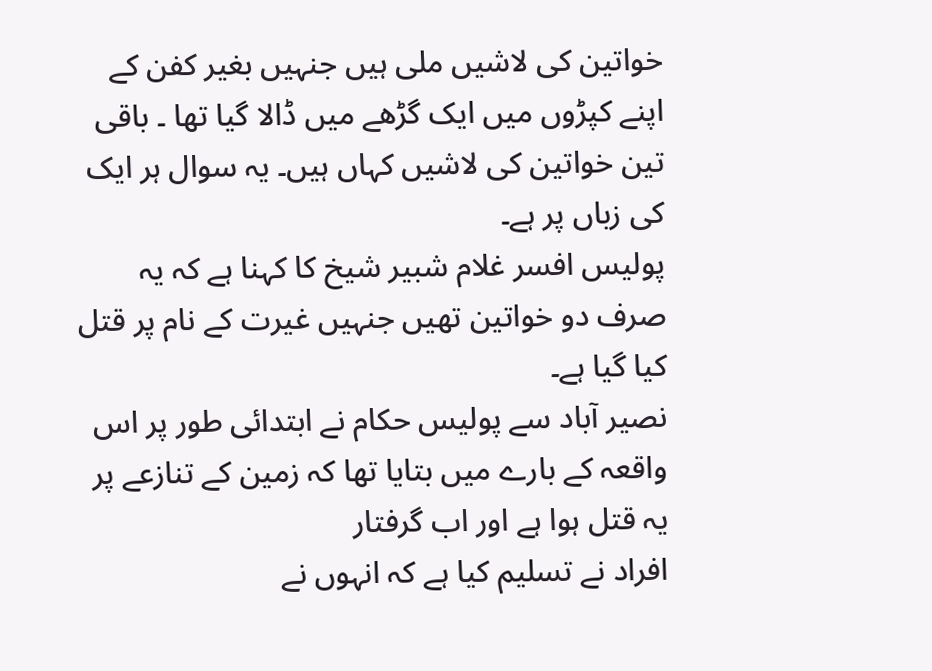خواتین کی لاشیں ملی ہیں جنہیں بغیر کفن کے اپنے کپڑوں میں ایک گڑھے میں ڈالا گیا تھا ۔ باقی تین خواتین کی لاشیں کہاں ہیں۔ یہ سوال ہر ایک کی زباں پر ہے۔
پولیس افسر غلام شبیر شیخ کا کہنا ہے کہ یہ صرف دو خواتین تھیں جنہیں غیرت کے نام پر قتل کیا گیا ہے۔
نصیر آباد سے پولیس حکام نے ابتدائی طور پر اس واقعہ کے بارے میں بتایا تھا کہ زمین کے تنازعے پر یہ قتل ہوا ہے اور اب گرفتار
افراد نے تسلیم کیا ہے کہ انہوں نے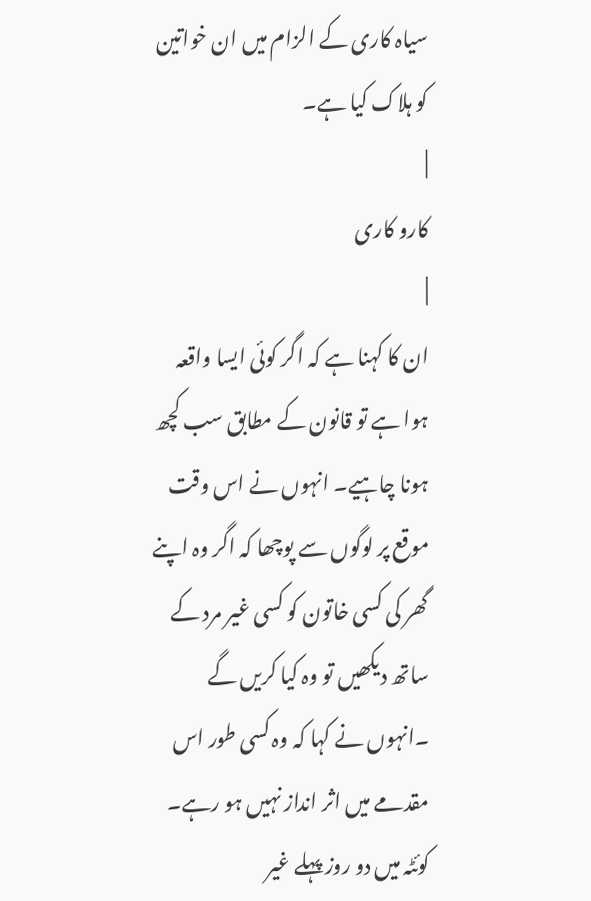سیاہ کاری کے الزام میں ان خواتین کو ہلاک کیا ہے۔
|
کارو کاری
|
ان کا کہنا ہے کہ اگر کوئی ایسا واقعہ ہوا ہے تو قانون کے مطابق سب کچھ ہونا چاہیے۔ انہوں نے اس وقت موقع پر لوگوں سے پوچھا کہ اگر وہ اپنے گھر کی کسی خاتون کو کسی غیر مرد کے ساتھ دیکھیں تو وہ کیا کریں گے ۔انہوں نے کہا کہ وہ کسی طور اس مقدمے میں اثر انداز نہیں ہو رہے۔
کوئٹہ میں دو روز پہلے غیر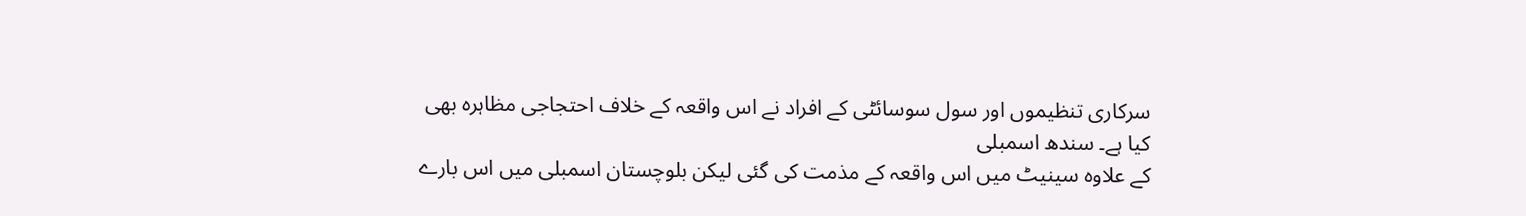سرکاری تنظیموں اور سول سوسائٹی کے افراد نے اس واقعہ کے خلاف احتجاجی مظاہرہ بھی کیا ہے۔ سندھ اسمبلی
کے علاوہ سینیٹ میں اس واقعہ کے مذمت کی گئی لیکن بلوچستان اسمبلی میں اس بارے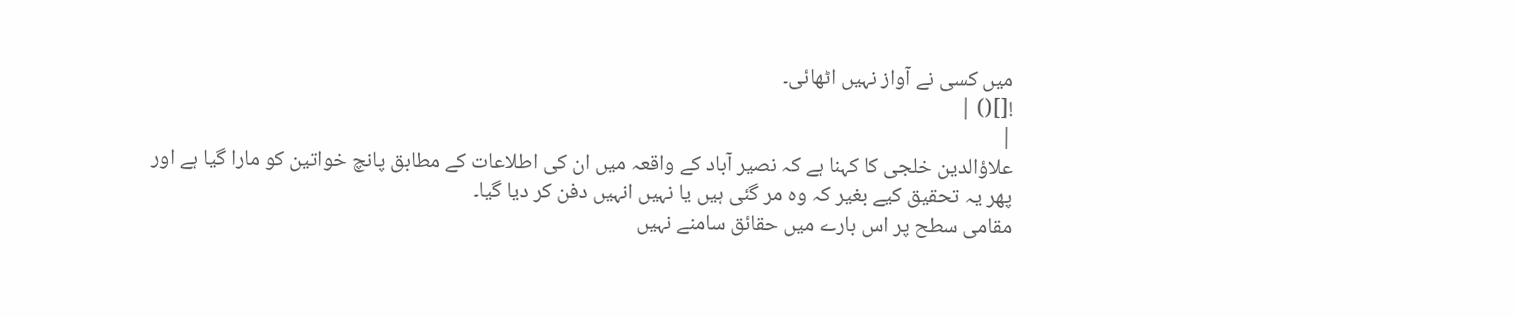میں کسی نے آواز نہیں اٹھائی۔
![]() |
|
علاؤالدین خلجی کا کہنا ہے کہ نصیر آباد کے واقعہ میں ان کی اطلاعات کے مطابق پانچ خواتین کو مارا گیا ہے اور پھر یہ تحقیق کیے بغیر کہ وہ مر گئی ہیں یا نہیں انہیں دفن کر دیا گیا۔
مقامی سطح پر اس بارے میں حقائق سامنے نہیں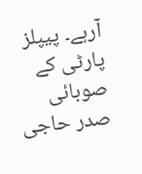آرہے۔ پیپلز پارٹی کے صوبائی صدر حاجی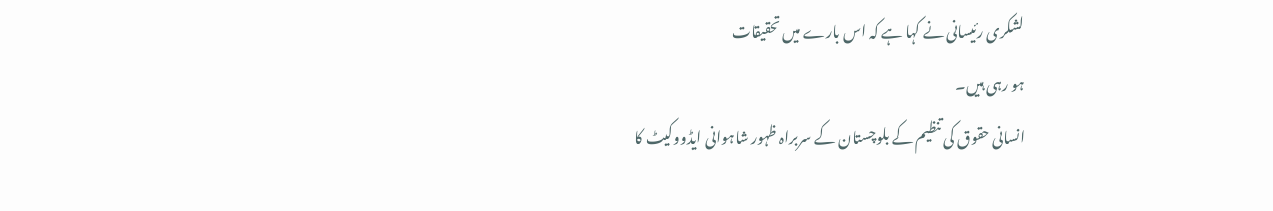لشکری رئیسانی نے کہا ہے کہ اس بارے میں تحقیقات
ہو رہی ہیں۔
انسانی حقوق کی تنظیم کے بلوچستان کے سربراہ ظہور شاہوانی ایڈووکیٹ کا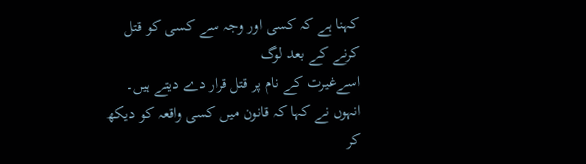کہنا ہے کہ کسی اور وجہ سے کسی کو قتل کرنے کے بعد لوگ
اسےغیرت کے نام پر قتل قرار دے دیتے ہیں۔
انہوں نے کہا کہ قانون میں کسی واقعہ کو دیکھ کر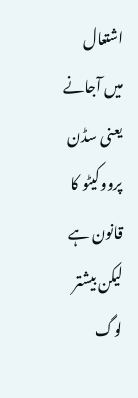اشتعال میں آجانے یعنی سڈن پرووکیٹو کا قانون ہے لیکن بیشتر لوگ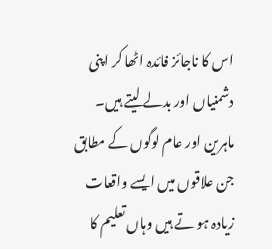اس کا ناجائز فائدہ اٹھا کر اپنی دشمنیاں اور بدلے لیتے ہیں۔
ماہرین اور عام لوگوں کے مطابق جن علاقوں میں ایسے واقعات زیادہ ہو تے ہیں وہاں تعلیم کا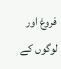فروغ اور لوگوں کے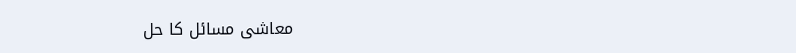معاشی مسائل کا حل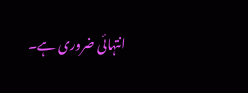انتہائی ضروری ہے۔